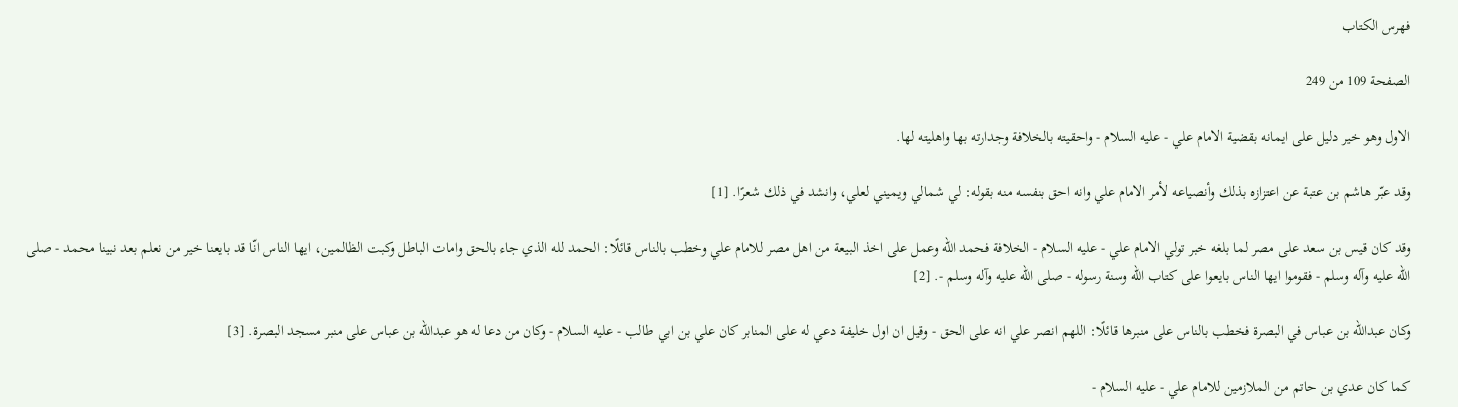فهرس الكتاب

الصفحة 109 من 249

الاول وهو خير دليل على ايمانه بقضية الامام علي - عليه السلام - واحقيته بالخلافة وجدارته بها واهليته لها.

وقد عبّر هاشم بن عتبة عن اعتزازه بذلك وأنصياعه لأمر الامام علي وانه احق بنفسه منه بقوله: لي شمالي ويميني لعلي، وانشد في ذلك شعرًا. [1]

وقد كان قيس بن سعد على مصر لما بلغه خبر تولي الامام علي - عليه السلام - الخلافة فحمد الله وعمل على اخذ البيعة من اهل مصر للامام علي وخطب بالناس قائلًا: الحمد لله الذي جاء بالحق وامات الباطل وكبت الظالمين، ايها الناس انّا قد بايعنا خير من نعلم بعد نبينا محمد - صلى الله عليه وآله وسلم - فقوموا ايها الناس بايعوا على كتاب الله وسنة رسوله - صلى الله عليه وآله وسلم -. [2]

وكان عبدالله بن عباس في البصرة فخطب بالناس على منبرها قائلًا: اللهم انصر علي انه على الحق - وقيل ان اول خليفة دعي له على المنابر كان علي بن ابي طالب - عليه السلام - وكان من دعا له هو عبدالله بن عباس على منبر مسجد البصرة. [3]

كما كان عدي بن حاتم من الملازمين للامام علي - عليه السلام -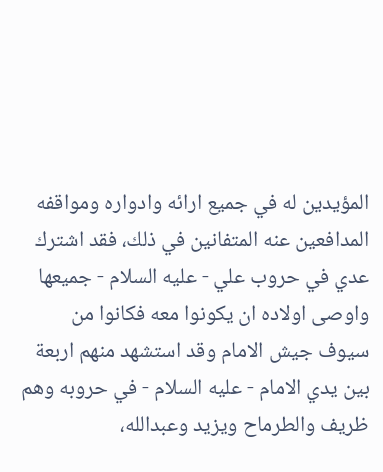المؤيدين له في جميع ارائه وادواره ومواقفه المدافعين عنه المتفانين في ذلك، فقد اشترك عدي في حروب علي - عليه السلام - جميعها واوصى اولاده ان يكونوا معه فكانوا من سيوف جيش الامام وقد استشهد منهم اربعة بين يدي الامام - عليه السلام - في حروبه وهم ظريف والطرماح ويزيد وعبدالله،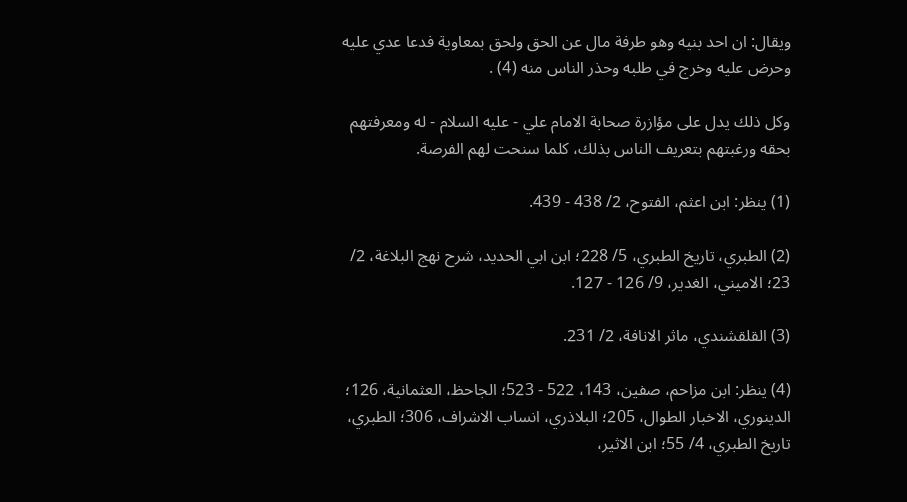ويقال: ان احد بنيه وهو طرفة مال عن الحق ولحق بمعاوية فدعا عدي عليه وحرض عليه وخرج في طلبه وحذر الناس منه (4) .

وكل ذلك يدل على مؤازرة صحابة الامام علي - عليه السلام - له ومعرفتهم بحقه ورغبتهم بتعريف الناس بذلك، كلما سنحت لهم الفرصة.

(1) ينظر: ابن اعثم، الفتوح، 2/ 438 - 439.

(2) الطبري، تاريخ الطبري، 5/ 228؛ ابن ابي الحديد، شرح نهج البلاغة، 2/ 23؛ الاميني، الغدير، 9/ 126 - 127.

(3) القلقشندي، ماثر الانافة، 2/ 231.

(4) ينظر: ابن مزاحم، صفين، 143، 522 - 523؛ الجاحظ، العثمانية، 126؛ الدينوري، الاخبار الطوال، 205؛ البلاذري، انساب الاشراف، 306؛ الطبري، تاريخ الطبري، 4/ 55؛ ابن الاثير،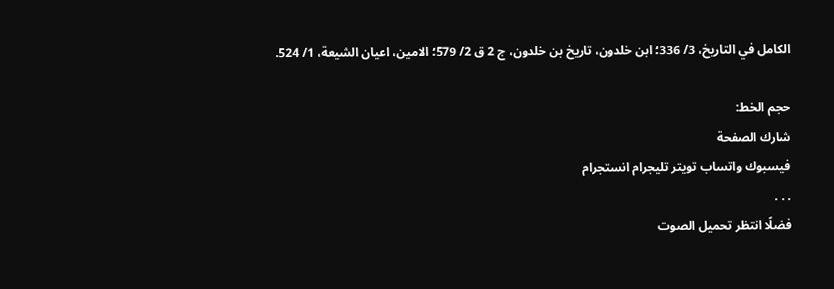الكامل في التاريخ، 3/ 336؛ ابن خلدون، تاريخ بن خلدون، ج 2 ق 2/ 579؛ الامين، اعيان الشيعة، 1/ 524.

حجم الخط:
شارك الصفحة
فيسبوك واتساب تويتر تليجرام انستجرام
. . .
فضلًا انتظر تحميل الصوت